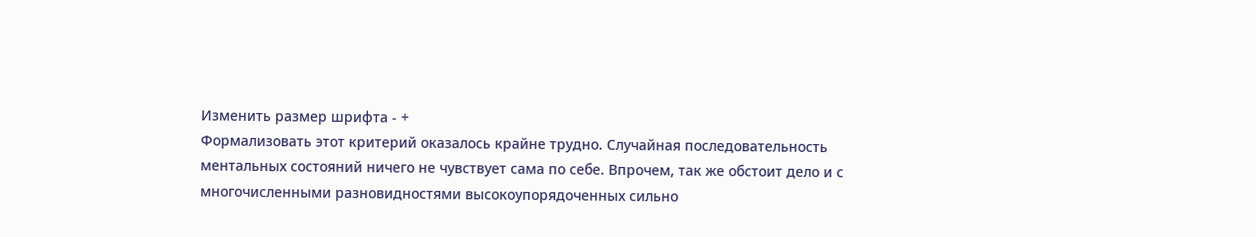Изменить размер шрифта - +
Формализовать этот критерий оказалось крайне трудно. Случайная последовательность ментальных состояний ничего не чувствует сама по себе. Впрочем, так же обстоит дело и с многочисленными разновидностями высокоупорядоченных сильно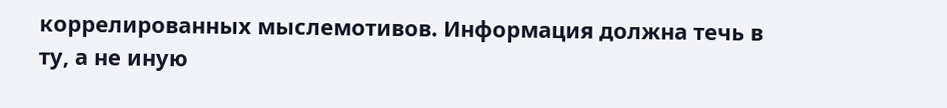коррелированных мыслемотивов. Информация должна течь в ту, а не иную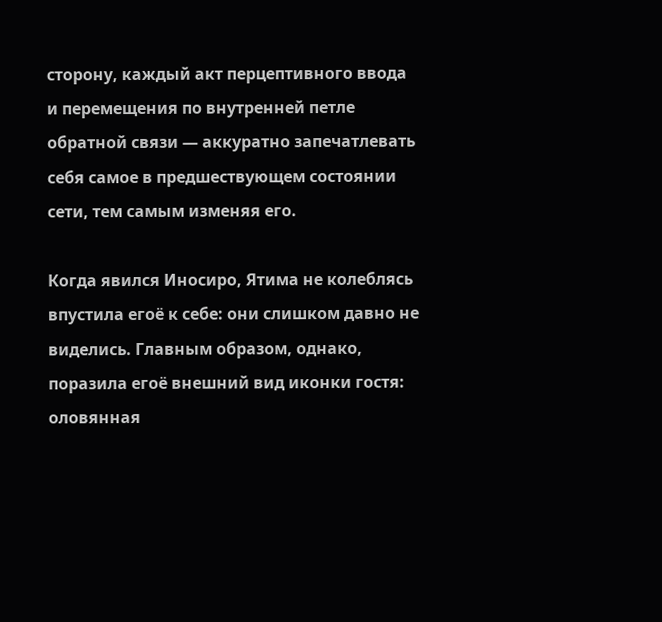сторону, каждый акт перцептивного ввода и перемещения по внутренней петле обратной связи — аккуратно запечатлевать себя самое в предшествующем состоянии сети, тем самым изменяя его.

Когда явился Иносиро, Ятима не колеблясь впустила егоё к себе: они слишком давно не виделись. Главным образом, однако, поразила егоё внешний вид иконки гостя: оловянная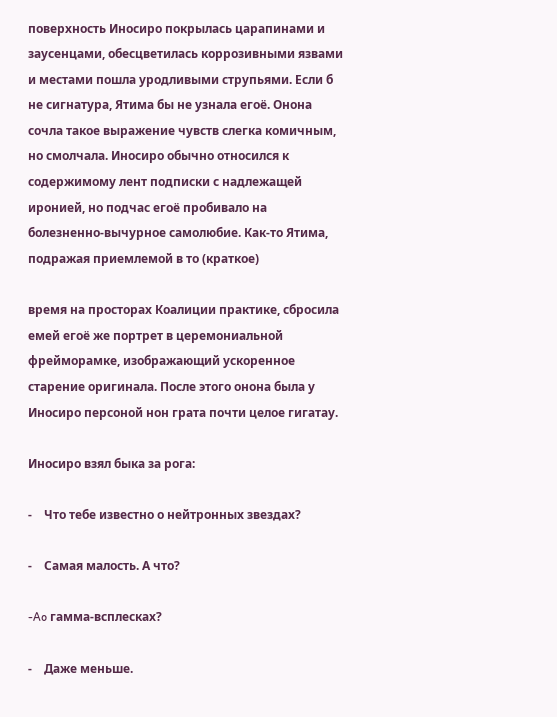поверхность Иносиро покрылась царапинами и заусенцами, обесцветилась коррозивными язвами и местами пошла уродливыми струпьями. Если б не сигнатура, Ятима бы не узнала егоё. Онона сочла такое выражение чувств слегка комичным, но смолчала. Иносиро обычно относился к содержимому лент подписки с надлежащей иронией, но подчас егоё пробивало на болезненно-вычурное самолюбие. Как-то Ятима, подражая приемлемой в то (краткое)

время на просторах Коалиции практике, сбросила емей егоё же портрет в церемониальной фрейморамке, изображающий ускоренное старение оригинала. После этого онона была у Иносиро персоной нон грата почти целое гигатау.

Иносиро взял быка за рога:

-    Что тебе известно о нейтронных звездах?

-    Самая малость. А что?

-Ao гамма-всплесках?

-    Даже меньше.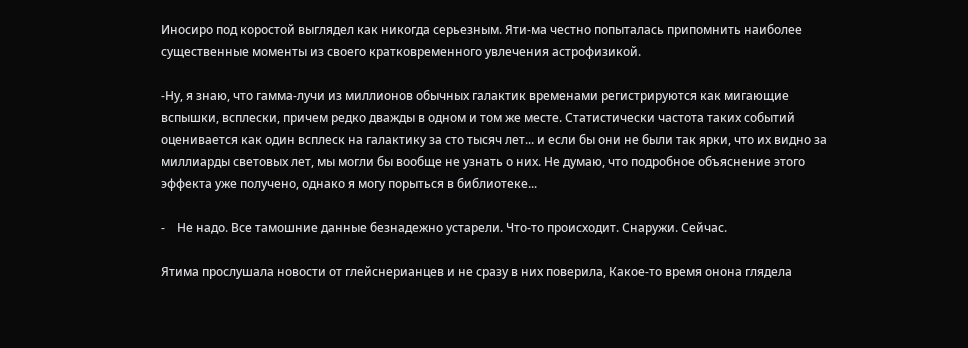Иносиро под коростой выглядел как никогда серьезным. Яти-ма честно попыталась припомнить наиболее существенные моменты из своего кратковременного увлечения астрофизикой.

-Ну, я знаю, что гамма-лучи из миллионов обычных галактик временами регистрируются как мигающие вспышки, всплески, причем редко дважды в одном и том же месте. Статистически частота таких событий оценивается как один всплеск на галактику за сто тысяч лет... и если бы они не были так ярки, что их видно за миллиарды световых лет, мы могли бы вообще не узнать о них. Не думаю, что подробное объяснение этого эффекта уже получено, однако я могу порыться в библиотеке...

-    Не надо. Все тамошние данные безнадежно устарели. Что-то происходит. Снаружи. Сейчас.

Ятима прослушала новости от глейснерианцев и не сразу в них поверила, Какое-то время онона глядела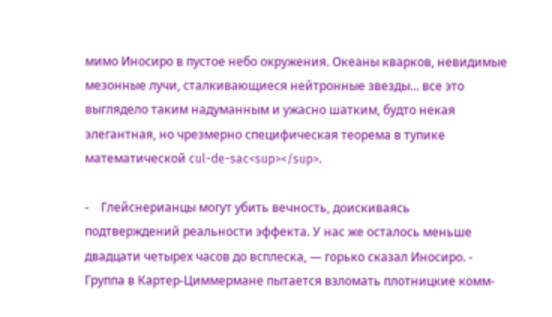мимо Иносиро в пустое небо окружения. Океаны кварков, невидимые мезонные лучи, сталкивающиеся нейтронные звезды... все это выглядело таким надуманным и ужасно шатким, будто некая элегантная, но чрезмерно специфическая теорема в тупике математической cul-de-sac<sup></sup>.

-    Глейснерианцы могут убить вечность, доискиваясь подтверждений реальности эффекта. У нас же осталось меньше двадцати четырех часов до всплеска, — горько сказал Иносиро. - Группа в Картер-Циммермане пытается взломать плотницкие комм-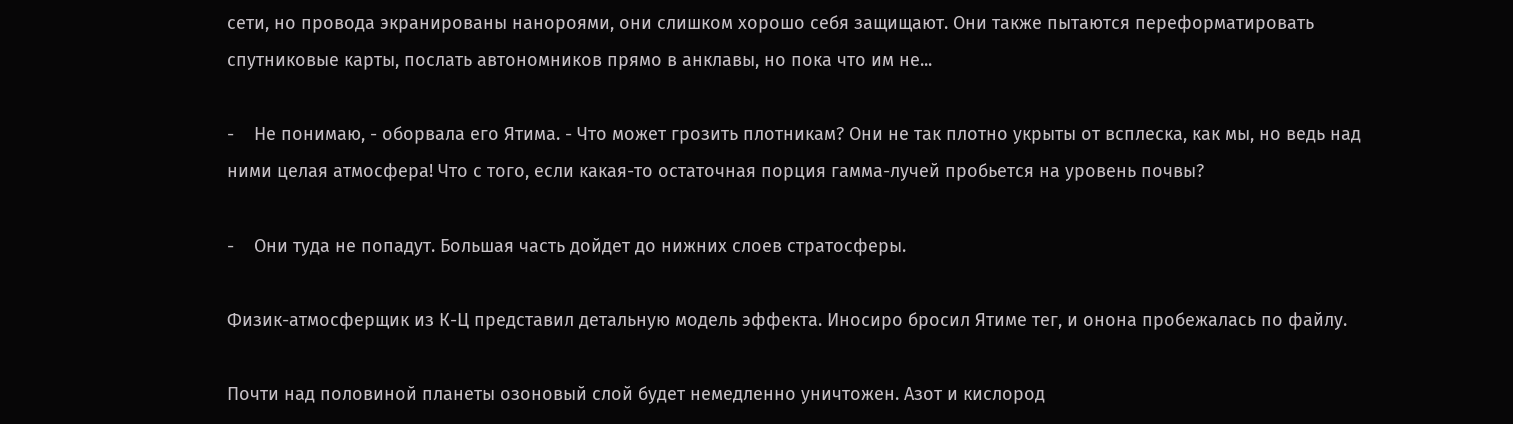сети, но провода экранированы нанороями, они слишком хорошо себя защищают. Они также пытаются переформатировать спутниковые карты, послать автономников прямо в анклавы, но пока что им не...

-    Не понимаю, - оборвала его Ятима. - Что может грозить плотникам? Они не так плотно укрыты от всплеска, как мы, но ведь над ними целая атмосфера! Что с того, если какая-то остаточная порция гамма-лучей пробьется на уровень почвы?

-    Они туда не попадут. Большая часть дойдет до нижних слоев стратосферы.

Физик-атмосферщик из К-Ц представил детальную модель эффекта. Иносиро бросил Ятиме тег, и онона пробежалась по файлу.

Почти над половиной планеты озоновый слой будет немедленно уничтожен. Азот и кислород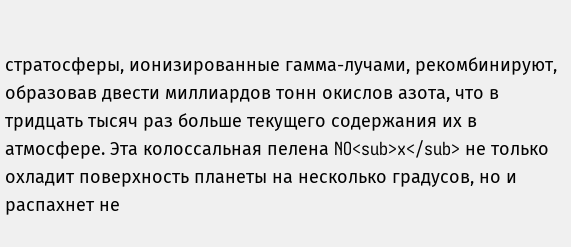стратосферы, ионизированные гамма-лучами, рекомбинируют, образовав двести миллиардов тонн окислов азота, что в тридцать тысяч раз больше текущего содержания их в атмосфере. Эта колоссальная пелена NO<sub>x</sub> не только охладит поверхность планеты на несколько градусов, но и распахнет не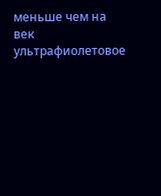меньше чем на век ультрафиолетовое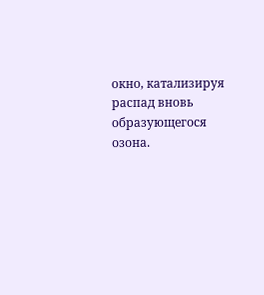окно, катализируя распад вновь образующегося озона.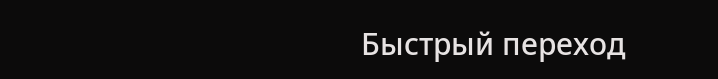Быстрый переход